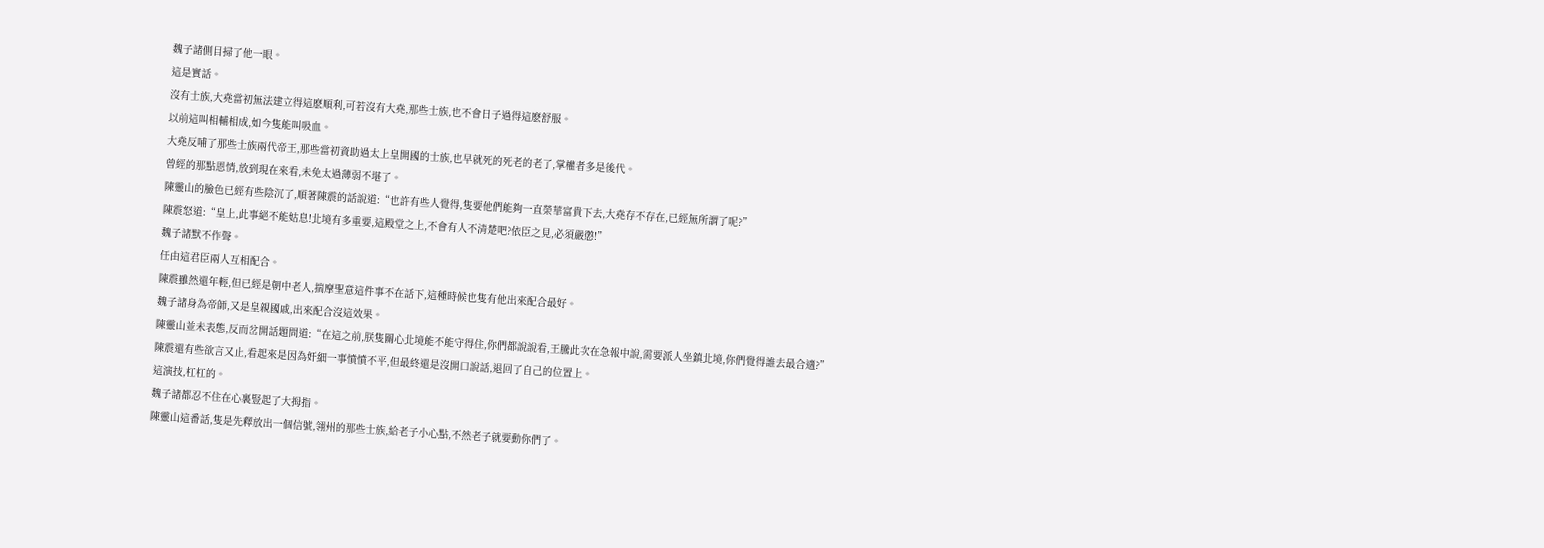魏子諸側目掃了他一眼。
這是實話。
沒有士族,大堯當初無法建立得這麽順利,可若沒有大堯,那些士族,也不會日子過得這麽舒服。
以前這叫相輔相成,如今隻能叫吸血。
大堯反哺了那些士族兩代帝王,那些當初資助過太上皇開國的士族,也早就死的死老的老了,掌權者多是後代。
曾經的那點恩情,放到現在來看,未免太過薄弱不堪了。
陳靈山的臉色已經有些陰沉了,順著陳震的話說道:“也許有些人覺得,隻要他們能夠一直榮華富貴下去,大堯存不存在,已經無所謂了呢?”
陳震怒道:“皇上,此事絕不能姑息!北境有多重要,這殿堂之上,不會有人不清楚吧?依臣之見,必須嚴懲!”
魏子諸默不作聲。
任由這君臣兩人互相配合。
陳震雖然還年輕,但已經是朝中老人,揣摩聖意這件事不在話下,這種時候也隻有他出來配合最好。
魏子諸身為帝師,又是皇親國戚,出來配合沒這效果。
陳靈山並未表態,反而岔開話題問道:“在這之前,朕隻關心北境能不能守得住,你們都說說看,王騰此次在急報中說,需要派人坐鎮北境,你們覺得誰去最合適?”
陳震還有些欲言又止,看起來是因為奸細一事憤憤不平,但最終還是沒開口說話,退回了自己的位置上。
這演技,杠杠的。
魏子諸都忍不住在心裏豎起了大拇指。
陳靈山這番話,隻是先釋放出一個信號,翎州的那些士族,給老子小心點,不然老子就要動你們了。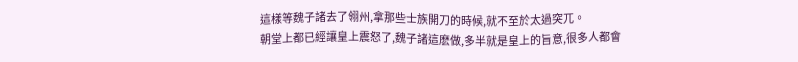這樣等魏子諸去了翎州,拿那些士族開刀的時候,就不至於太過突兀。
朝堂上都已經讓皇上震怒了,魏子諸這麽做,多半就是皇上的旨意,很多人都會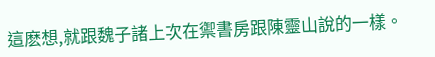這麽想,就跟魏子諸上次在禦書房跟陳靈山說的一樣。